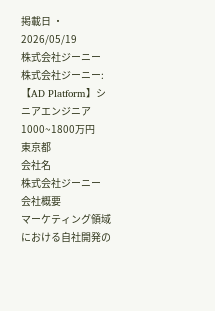掲載日 ・ 2026/05/19
株式会社ジーニー
株式会社ジーニー:【AD Platform】シニアエンジニア
1000~1800万円
東京都
会社名
株式会社ジーニー
会社概要
マーケティング領域における自社開発の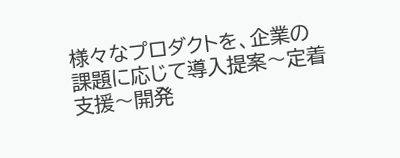様々なプロダクトを、企業の課題に応じて導入提案〜定着支援〜開発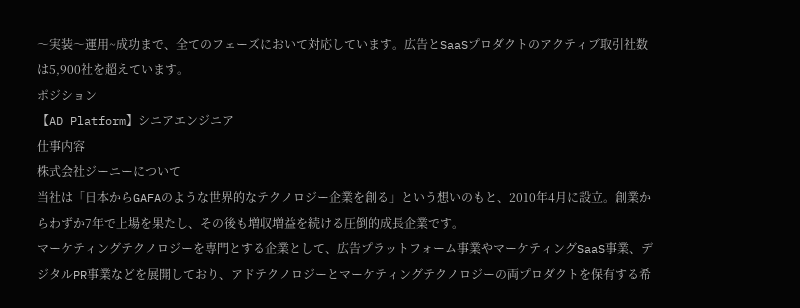〜実装〜運用~成功まで、全てのフェーズにおいて対応しています。広告とSaaSプロダクトのアクティブ取引社数は5,900社を超えています。
ポジション
【AD Platform】シニアエンジニア
仕事内容
株式会社ジーニーについて
当社は「日本からGAFAのような世界的なテクノロジー企業を創る」という想いのもと、2010年4月に設立。創業からわずか7年で上場を果たし、その後も増収増益を続ける圧倒的成長企業です。
マーケティングテクノロジーを専門とする企業として、広告プラットフォーム事業やマーケティングSaaS事業、デジタルPR事業などを展開しており、アドテクノロジーとマーケティングテクノロジーの両プロダクトを保有する希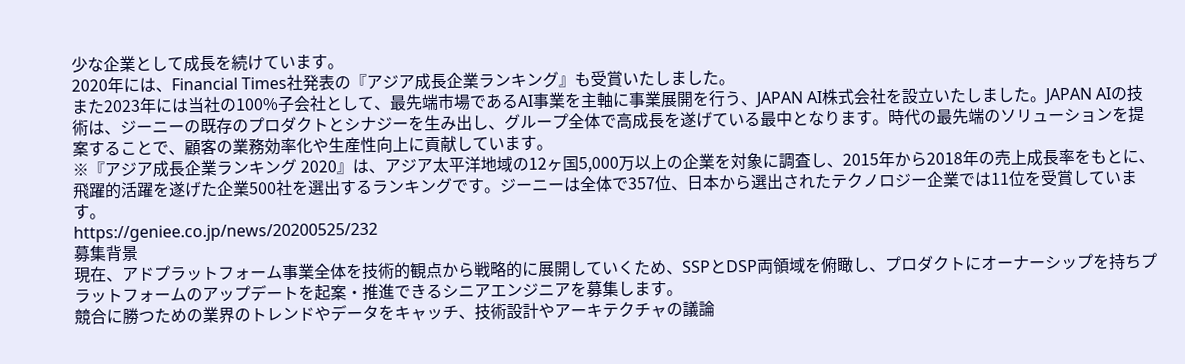少な企業として成長を続けています。
2020年には、Financial Times社発表の『アジア成長企業ランキング』も受賞いたしました。
また2023年には当社の100%子会社として、最先端市場であるAI事業を主軸に事業展開を行う、JAPAN AI株式会社を設立いたしました。JAPAN AIの技術は、ジーニーの既存のプロダクトとシナジーを生み出し、グループ全体で高成長を遂げている最中となります。時代の最先端のソリューションを提案することで、顧客の業務効率化や生産性向上に貢献しています。
※『アジア成長企業ランキング 2020』は、アジア太平洋地域の12ヶ国5,000万以上の企業を対象に調査し、2015年から2018年の売上成長率をもとに、飛躍的活躍を遂げた企業500社を選出するランキングです。ジーニーは全体で357位、日本から選出されたテクノロジー企業では11位を受賞しています。
https://geniee.co.jp/news/20200525/232
募集背景
現在、アドプラットフォーム事業全体を技術的観点から戦略的に展開していくため、SSPとDSP両領域を俯瞰し、プロダクトにオーナーシップを持ちプラットフォームのアップデートを起案・推進できるシニアエンジニアを募集します。
競合に勝つための業界のトレンドやデータをキャッチ、技術設計やアーキテクチャの議論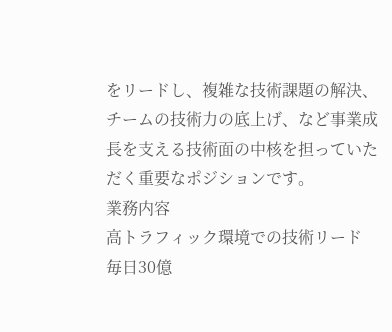をリードし、複雑な技術課題の解決、チームの技術力の底上げ、など事業成長を支える技術面の中核を担っていただく重要なポジションです。
業務内容
高トラフィック環境での技術リード
毎日30億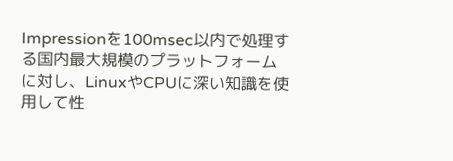Impressionを100msec以内で処理する国内最大規模のプラットフォームに対し、LinuxやCPUに深い知識を使用して性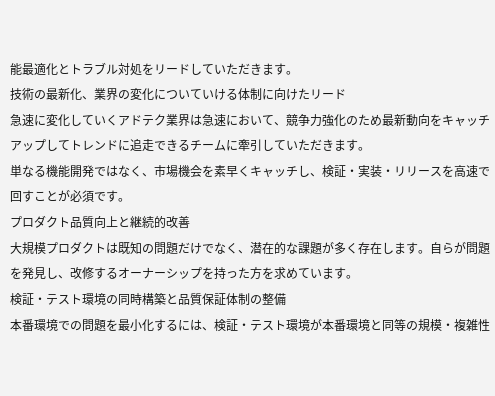能最適化とトラブル対処をリードしていただきます。
技術の最新化、業界の変化についていける体制に向けたリード
急速に変化していくアドテク業界は急速において、競争力強化のため最新動向をキャッチアップしてトレンドに追走できるチームに牽引していただきます。
単なる機能開発ではなく、市場機会を素早くキャッチし、検証・実装・リリースを高速で回すことが必須です。
プロダクト品質向上と継続的改善
大規模プロダクトは既知の問題だけでなく、潜在的な課題が多く存在します。自らが問題を発見し、改修するオーナーシップを持った方を求めています。
検証・テスト環境の同時構築と品質保証体制の整備
本番環境での問題を最小化するには、検証・テスト環境が本番環境と同等の規模・複雑性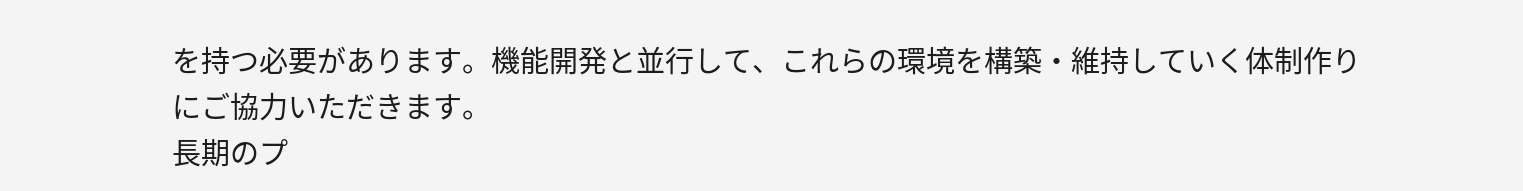を持つ必要があります。機能開発と並行して、これらの環境を構築・維持していく体制作りにご協力いただきます。
長期のプ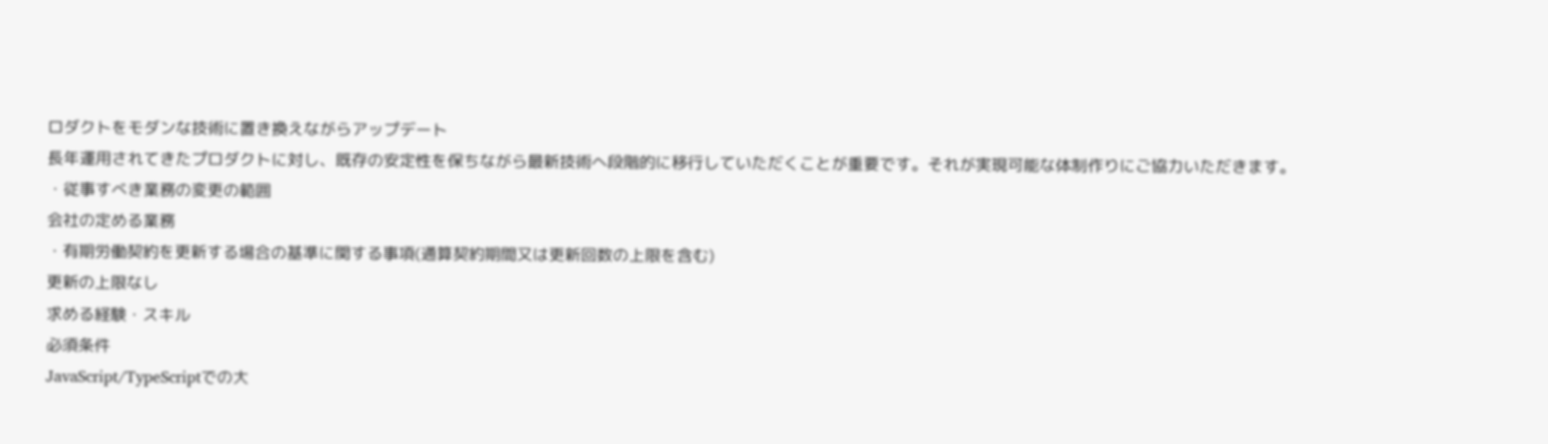ロダクトをモダンな技術に置き換えながらアップデート
長年運用されてきたプロダクトに対し、既存の安定性を保ちながら最新技術へ段階的に移行していただくことが重要です。それが実現可能な体制作りにご協力いただきます。
・従事すべき業務の変更の範囲
会社の定める業務
・有期労働契約を更新する場合の基準に関する事項(通算契約期間又は更新回数の上限を含む)
更新の上限なし
求める経験・スキル
必須条件
JavaScript/TypeScriptでの大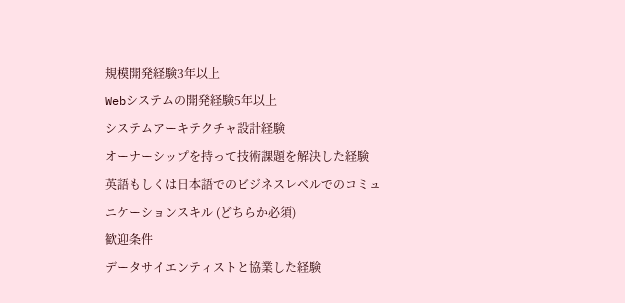規模開発経験3年以上
Webシステムの開発経験5年以上
システムアーキテクチャ設計経験
オーナーシップを持って技術課題を解決した経験
英語もしくは日本語でのビジネスレベルでのコミュニケーションスキル (どちらか必須)
歓迎条件
データサイエンティストと協業した経験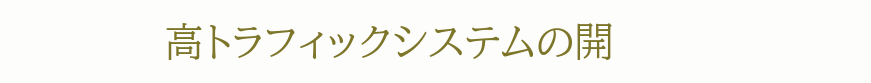高トラフィックシステムの開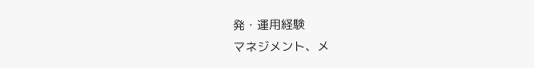発・運用経験
マネジメント、メ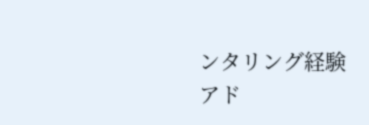ンタリング経験
アド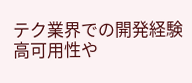テク業界での開発経験
高可用性や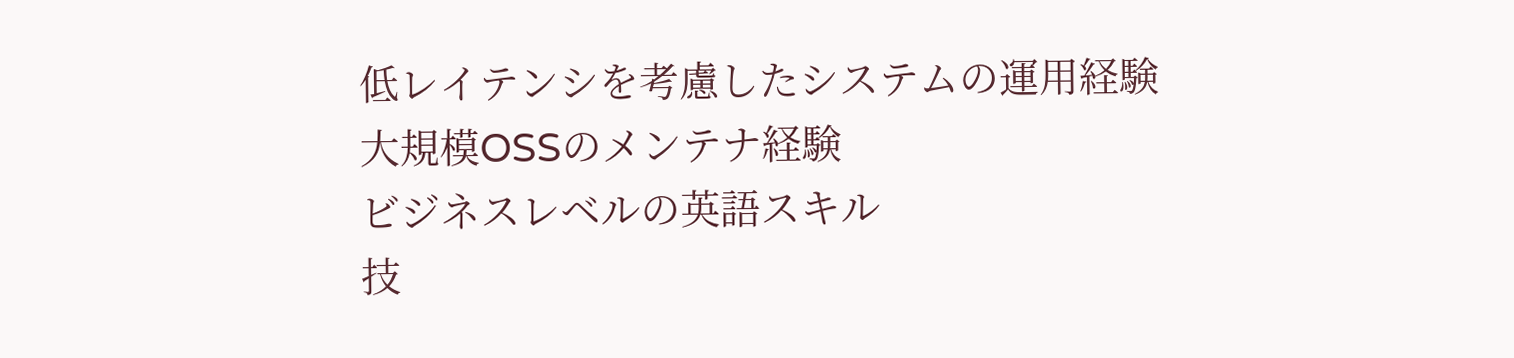低レイテンシを考慮したシステムの運用経験
大規模OSSのメンテナ経験
ビジネスレベルの英語スキル
技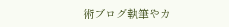術ブログ執筆やカ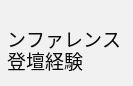ンファレンス登壇経験